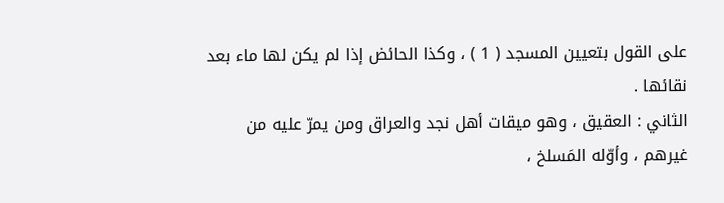على القول بتعيين المسجد ( 1 ) ، وكذا الحائض إذا لم يكن لها ماء بعد
نقائها .
الثاني : العقيق ، وهو ميقات أهل نجد والعراق ومن يمرّ عليه من
غيرهم ، وأوّله المَسلخ ،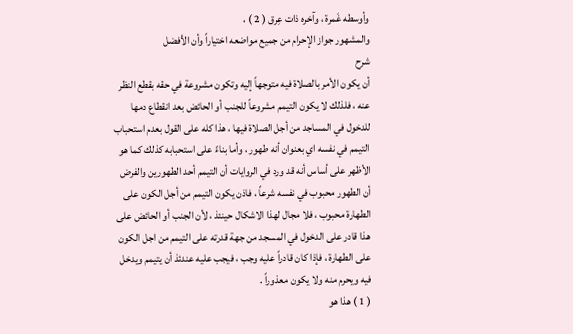وأوسطه غَمرة ، وآخره ذات عِرق ( 2 ) ،
والمشهور جواز الإحرام من جميع مواضعه اختياراً وأن الأفضل
شرح
أن يكون الأمر بالصلاة فيه متوجهاً إليه وتكون مشروعة في حقه بقطع النظر
عنه ، فلذلك لا يكون التيمم مشروعاً للجنب أو الحائض بعد انقطاع دمها
للدخول في المساجد من أجل الصلاة فيها ، هذا كله على القول بعدم استحباب
التيمم في نفسه اي بعنوان أنه طهور ، وأما بناءً على استحبابه كذلك كما هو
الأظهر على أساس أنه قد ورد في الروايات أن التيمم أحد الطهورين والفرض
أن الطهور محبوب في نفسه شرعاً ، فاذن يكون التيمم من أجل الكون على
الطهارة محبوب ، فلا مجال لهذا الاشكال حينئذ ، لأن الجنب أو الحائض على
هذا قادر على الدخول في المسجد من جهة قدرته على التيمم من اجل الكون
على الطهارة ، فإذا كان قادراً عليه وجب ، فيجب عليه عندئذ أن يتيمم ويدخل
فيه ويحرم منه ولا يكون معذوراً .
( 1 ) هذا هو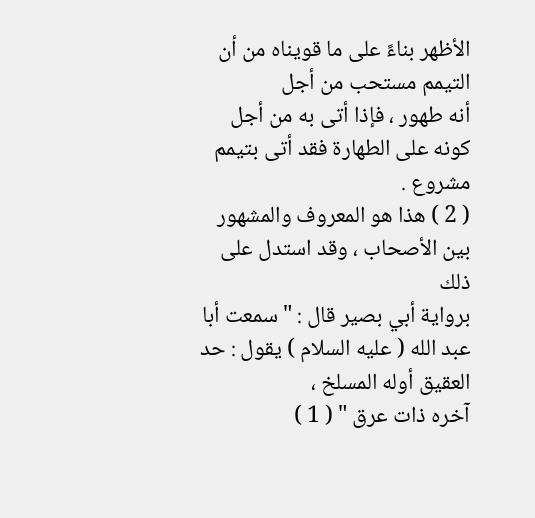الأظهر بناءً على ما قويناه من أن التيمم مستحب من أجل
أنه طهور ، فإذا أتى به من أجل كونه على الطهارة فقد أتى بتيمم
مشروع .
( 2 ) هذا هو المعروف والمشهور بين الأصحاب ، وقد استدل على ذلك
برواية أبي بصير قال : " سمعت أبا عبد الله ( عليه السلام ) يقول : حد العقيق أوله المسلخ ،
آخره ذات عرق " ( 1 )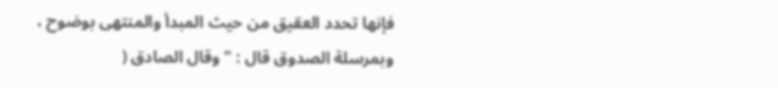فإنها تحدد العقيق من حيث المبدأ والمنتهى بوضوح ،
وبمرسلة الصدوق قال : " وقال الصادق (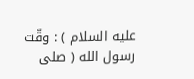عليه السلام ) : وقّت رسول الله ( صلى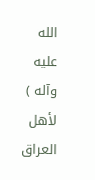الله عليه وآله ) لأهل العراق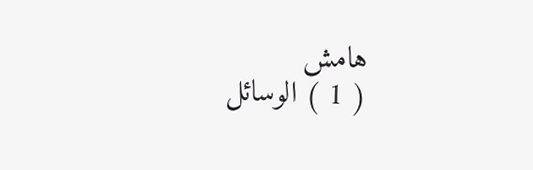هامش
( 1 ) الوسائل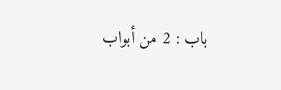باب : 2 من أبواب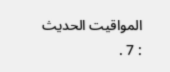المواقيت الحديث : 7 .